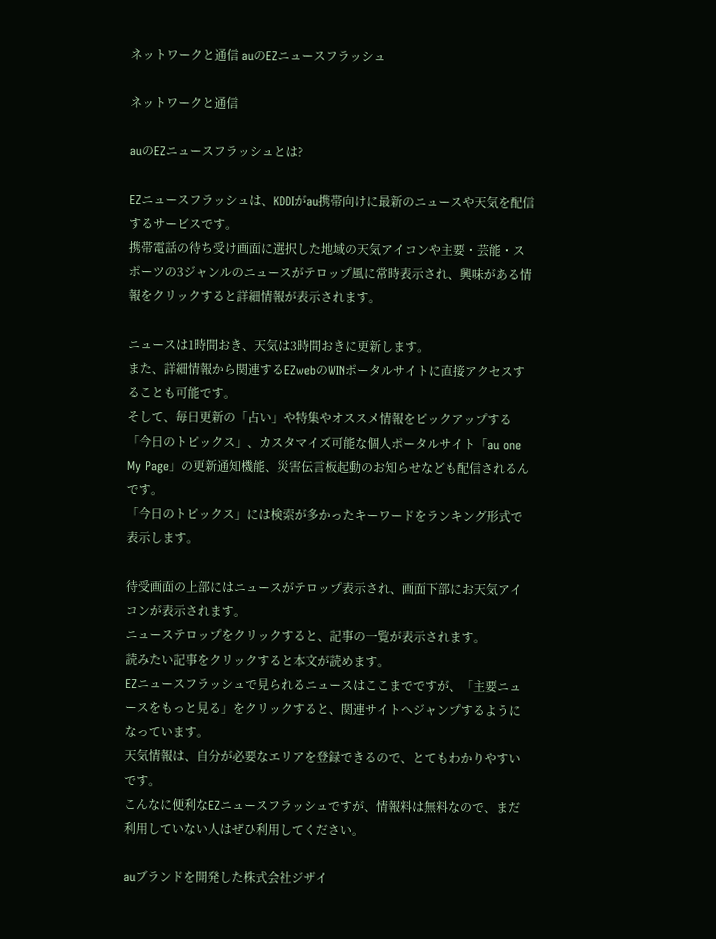ネットワークと通信 auのEZニュースフラッシュ

ネットワークと通信

auのEZニュースフラッシュとは?

EZニュースフラッシュは、KDDIがau携帯向けに最新のニュースや天気を配信するサービスです。
携帯電話の待ち受け画面に選択した地域の天気アイコンや主要・芸能・スポーツの3ジャンルのニュースがテロップ風に常時表示され、興味がある情報をクリックすると詳細情報が表示されます。

ニュースは1時間おき、天気は3時間おきに更新します。
また、詳細情報から関連するEZwebのWINポータルサイトに直接アクセスすることも可能です。
そして、毎日更新の「占い」や特集やオススメ情報をピックアップする「今日のトピックス」、カスタマイズ可能な個人ポータルサイト「au one My Page」の更新通知機能、災害伝言板起動のお知らせなども配信されるんです。
「今日のトピックス」には検索が多かったキーワードをランキング形式で表示します。

待受画面の上部にはニュースがテロップ表示され、画面下部にお天気アイコンが表示されます。
ニューステロップをクリックすると、記事の一覧が表示されます。
読みたい記事をクリックすると本文が読めます。
EZニュースフラッシュで見られるニュースはここまでですが、「主要ニュースをもっと見る」をクリックすると、関連サイトへジャンプするようになっています。
天気情報は、自分が必要なエリアを登録できるので、とてもわかりやすいです。
こんなに便利なEZニュースフラッシュですが、情報料は無料なので、まだ利用していない人はぜひ利用してください。

auブランドを開発した株式会社ジザイ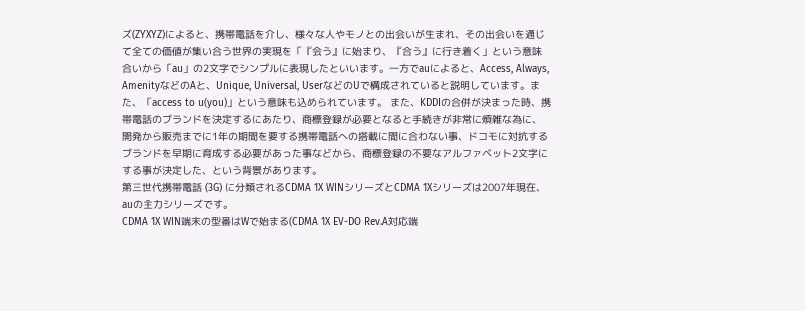ズ(ZYXYZ)によると、携帯電話を介し、様々な人やモノとの出会いが生まれ、その出会いを通じて全ての価値が集い合う世界の実現を「『会う』に始まり、『合う』に行き着く」という意味合いから「au」の2文字でシンプルに表現したといいます。一方でauによると、Access, Always, AmenityなどのAと、Unique, Universal, UserなどのUで構成されていると説明しています。また、「access to u(you)」という意味も込められています。 また、KDDIの合併が決まった時、携帯電話のブランドを決定するにあたり、商標登録が必要となると手続きが非常に煩雑な為に、開発から販売までに1年の期間を要する携帯電話への搭載に間に合わない事、ドコモに対抗するブランドを早期に育成する必要があった事などから、商標登録の不要なアルファベット2文字にする事が決定した、という背景があります。
第三世代携帯電話 (3G) に分類されるCDMA 1X WINシリーズとCDMA 1Xシリーズは2007年現在、auの主力シリーズです。
CDMA 1X WIN端末の型番はWで始まる(CDMA 1X EV-DO Rev.A対応端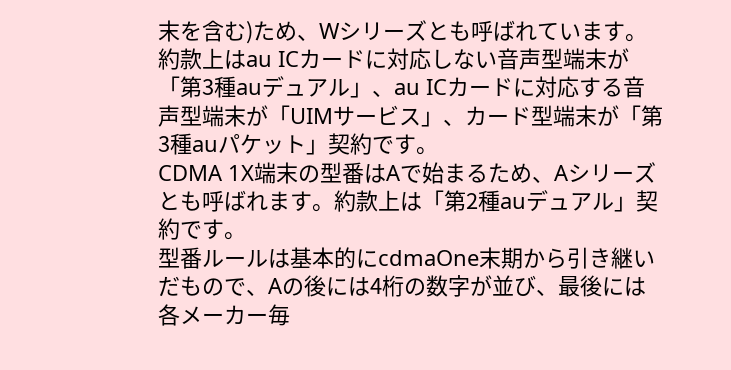末を含む)ため、Wシリーズとも呼ばれています。約款上はau ICカードに対応しない音声型端末が「第3種auデュアル」、au ICカードに対応する音声型端末が「UIMサービス」、カード型端末が「第3種auパケット」契約です。
CDMA 1X端末の型番はAで始まるため、Aシリーズとも呼ばれます。約款上は「第2種auデュアル」契約です。
型番ルールは基本的にcdmaOne末期から引き継いだもので、Aの後には4桁の数字が並び、最後には各メーカー毎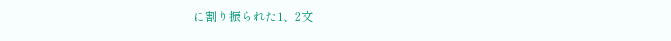に割り振られた1、2文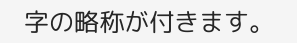字の略称が付きます。